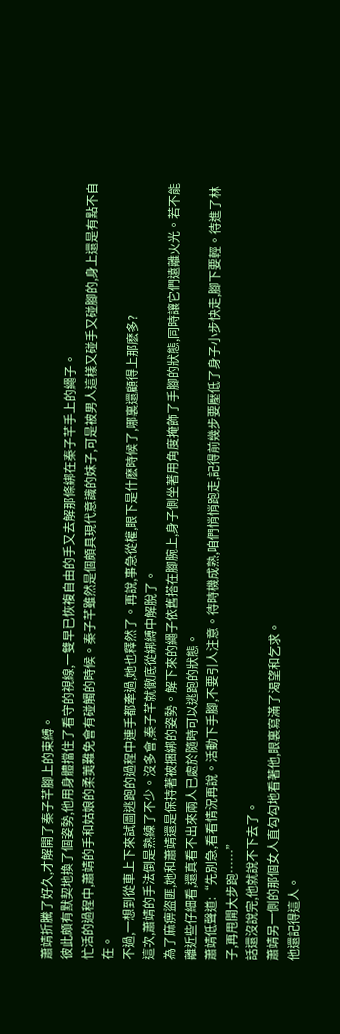蕭靖折騰了好久,才解開了秦子芊腳上的束縛。
彼此頗有默契地換了個姿勢,他用身體擋住了看守的視線,一雙早已恢複自由的手又去解那條綁在秦子芊手上的繩子。
忙活的過程中,蕭靖的手和姑娘的柔荑難免會有碰觸的時候。秦子芊雖然是個頗具現代意識的妹子,可是被男人這樣又碰手又碰腳的,身上還是有點不自在。
不過,一想到從車上下來試圖逃跑的過程中連手都牽過,她也釋然了。再說,事急從權,眼下是什麽時候了,哪裏還顧得上那麽多?
這次,蕭靖的手法倒是熟練了不少。沒多會,秦子芊就徹底從綁縛中解脫了。
為了麻痹盜匪,她和蕭靖還是保持著被捆綁的姿勢。解下來的繩子依舊搭在腳腕上,身子側坐著用角度掩飾了手腳的狀態,同時讓它們遠離火光。若不能離近些仔細看,還真看不出來兩人已處於隨時可以逃跑的狀態。
蕭靖低聲道:“先別急,看看情況再說。活動下手腳,不要引人注意。待時機成熟,咱們悄悄跑走,記得前幾步要壓低了身子小步快走,腳下要輕。待進了林子,再甩開大步跑……”
話還沒說完,他就說不下去了。
蕭靖另一側的那個女人直勾勾地看著他,眼裏寫滿了渴望和乞求。
他還記得這人。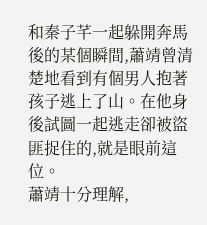和秦子芊一起躲開奔馬後的某個瞬間,蕭靖曾清楚地看到有個男人抱著孩子逃上了山。在他身後試圖一起逃走卻被盜匪捉住的,就是眼前這位。
蕭靖十分理解,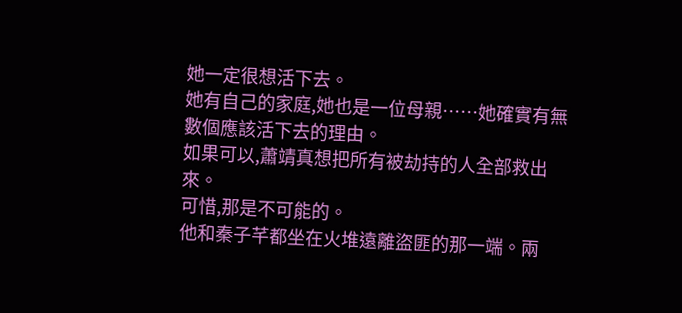她一定很想活下去。
她有自己的家庭,她也是一位母親……她確實有無數個應該活下去的理由。
如果可以,蕭靖真想把所有被劫持的人全部救出來。
可惜,那是不可能的。
他和秦子芊都坐在火堆遠離盜匪的那一端。兩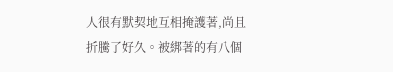人很有默契地互相掩護著,尚且折騰了好久。被綁著的有八個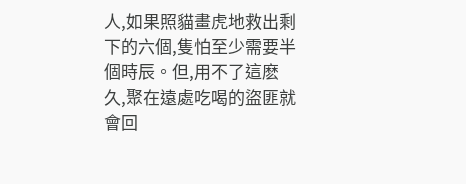人,如果照貓畫虎地救出剩下的六個,隻怕至少需要半個時辰。但,用不了這麽久,聚在遠處吃喝的盜匪就會回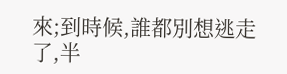來;到時候,誰都別想逃走了,半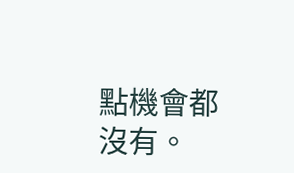點機會都沒有。